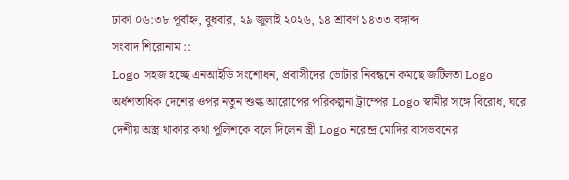ঢাকা ০৬:৩৮ পূর্বাহ্ন, বুধবার, ২৯ জুলাই ২০২৬, ১৪ শ্রাবণ ১৪৩৩ বঙ্গাব্দ
সংবাদ শিরোনাম ::
Logo সহজ হচ্ছে এনআইডি সংশোধন, প্রবাসীদের ভোটার নিবন্ধনে কমছে জটিলতা Logo অর্ধশতাধিক দেশের ওপর নতুন শুল্ক আরোপের পরিকল্পনা ট্রাম্পের Logo স্বামীর সঙ্গে বিরোধ, ঘরে দেশীয় অস্ত্র থাকার কথা পুলিশকে বলে দিলেন স্ত্রী Logo নরেন্দ্র মোদির বাসভবনের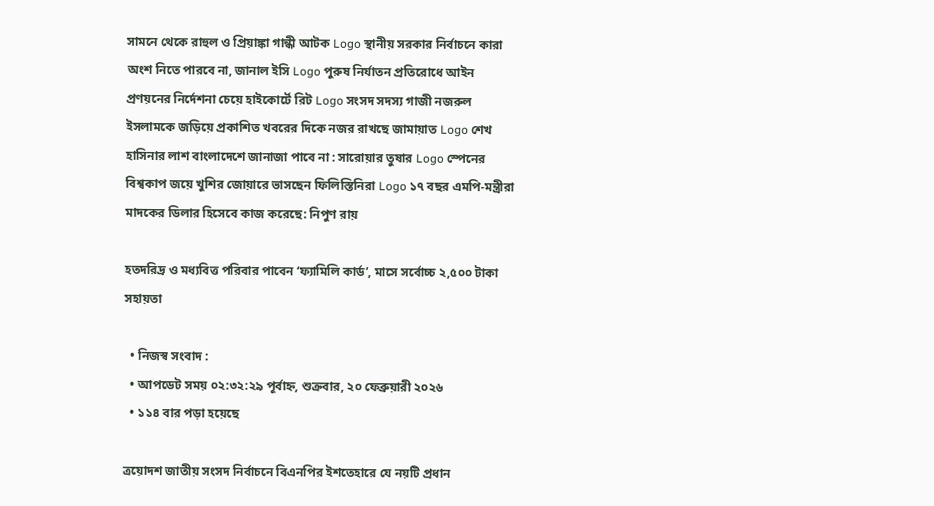সামনে থেকে রাহুল ও প্রিয়াঙ্কা গান্ধী আটক Logo স্থানীয় সরকার নির্বাচনে কারা অংশ নিতে পারবে না, জানাল ইসি Logo পুরুষ নির্যাতন প্রতিরোধে আইন প্রণয়নের নির্দেশনা চেয়ে হাইকোর্টে রিট Logo সংসদ সদস্য গাজী নজরুল ইসলামকে জড়িয়ে প্রকাশিত খবরের দিকে নজর রাখছে জামায়াত Logo শেখ হাসিনার লাশ বাংলাদেশে জানাজা পাবে না : সারোয়ার তুষার Logo স্পেনের বিশ্বকাপ জয়ে খুশির জোয়ারে ভাসছেন ফিলিস্তিনিরা Logo ১৭ বছর এমপি-মন্ত্রীরা মাদকের ডিলার হিসেবে কাজ করেছে: নিপুণ রায়

হতদরিদ্র ও মধ্যবিত্ত পরিবার পাবেন ‘ফ্যামিলি কার্ড’, মাসে সর্বোচ্চ ২,৫০০ টাকা সহায়তা

  • নিজস্ব সংবাদ :
  • আপডেট সময় ০২:৩২:২৯ পূর্বাহ্ন, শুক্রবার, ২০ ফেব্রুয়ারী ২০২৬
  • ১১৪ বার পড়া হয়েছে

ত্রয়োদশ জাতীয় সংসদ নির্বাচনে বিএনপির ইশতেহারে যে নয়টি প্রধান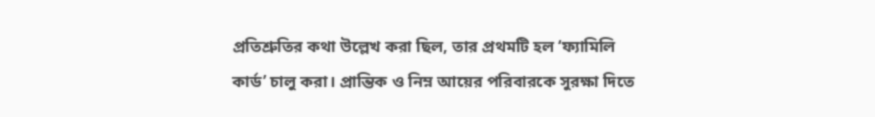প্রতিশ্রুতির কথা উল্লেখ করা ছিল, তার প্রথমটি হল ‘ফ্যামিলি কার্ড’ চালু করা। প্রান্তিক ও নিম্ন আয়ের পরিবারকে সুরক্ষা দিতে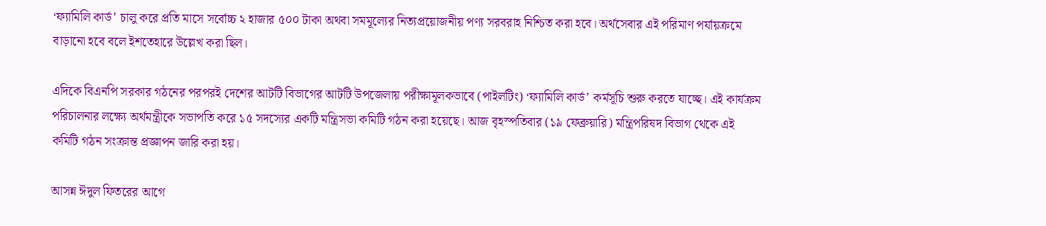‘ফ্যামিলি কার্ড’ চালু করে প্রতি মাসে সর্বোচ্চ ২ হাজার ৫০০ টাকা অথবা সমমূল্যের নিত্যপ্রয়োজনীয় পণ্য সরবরাহ নিশ্চিত করা হবে। অর্থসেবার এই পরিমাণ পর্যায়ক্রমে বাড়ানো হবে বলে ইশতেহারে উল্লেখ করা ছিল।

এদিকে বিএনপি সরকার গঠনের পরপরই দেশের আটটি বিভাগের আটটি উপজেলায় পরীক্ষামূলকভাবে (পাইলটিং) ‘ফ্যামিলি কার্ড’ কর্মসূচি শুরু করতে যাচ্ছে। এই কার্যক্রম পরিচালনার লক্ষ্যে অর্থমন্ত্রীকে সভাপতি করে ১৫ সদস্যের একটি মন্ত্রিসভা কমিটি গঠন করা হয়েছে। আজ বৃহস্পতিবার (১৯ ফেব্রুয়ারি) মন্ত্রিপরিষদ বিভাগ থেকে এই কমিটি গঠন সংক্রান্ত প্রজ্ঞাপন জারি করা হয়।

আসন্ন ঈদুল ফিতরের আগে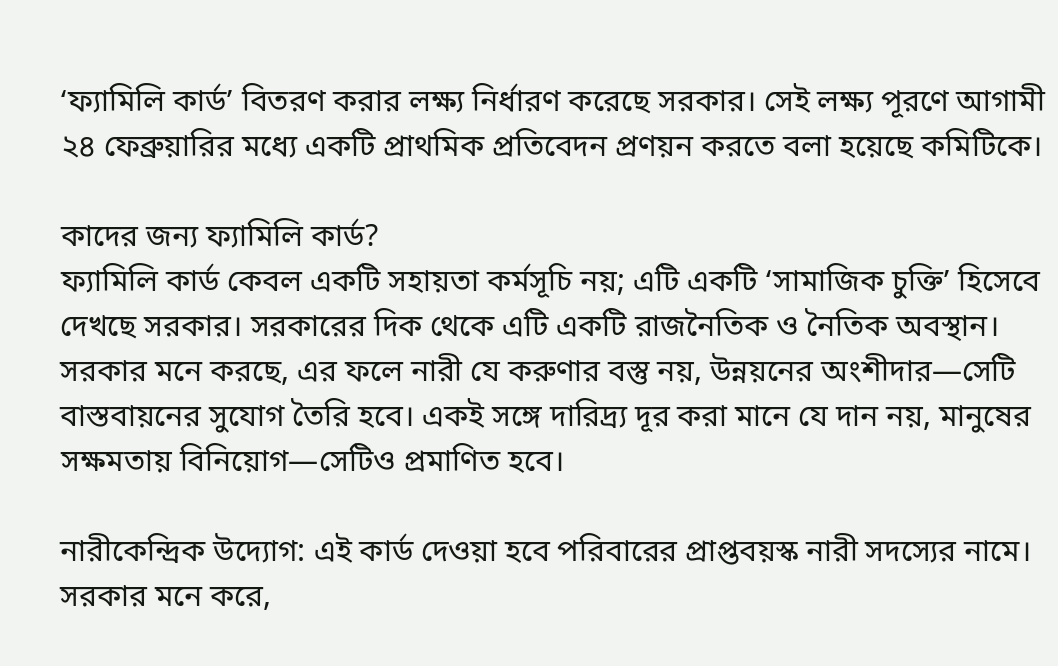‘ফ্যামিলি কার্ড’ বিতরণ করার লক্ষ্য নির্ধারণ করেছে সরকার। সেই লক্ষ্য পূরণে আগামী ২৪ ফেব্রুয়ারির মধ্যে একটি প্রাথমিক প্রতিবেদন প্রণয়ন করতে বলা হয়েছে কমিটিকে।

কাদের জন্য ফ্যামিলি কার্ড?
ফ্যামিলি কার্ড কেবল একটি সহায়তা কর্মসূচি নয়; এটি একটি ‘সামাজিক চুক্তি’ হিসেবে দেখছে সরকার। সরকারের দিক থেকে এটি একটি রাজনৈতিক ও নৈতিক অবস্থান। সরকার মনে করছে, এর ফলে নারী যে করুণার বস্তু নয়, উন্নয়নের অংশীদার—সেটি বাস্তবায়নের সুযোগ তৈরি হবে। একই সঙ্গে দারিদ্র্য দূর করা মানে যে দান নয়, মানুষের সক্ষমতায় বিনিয়োগ—সেটিও প্রমাণিত হবে।

নারীকেন্দ্রিক উদ্যোগ: এই কার্ড দেওয়া হবে পরিবারের প্রাপ্তবয়স্ক নারী সদস্যের নামে। সরকার মনে করে,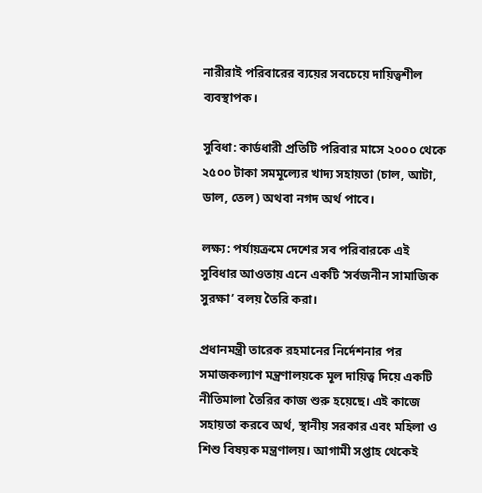নারীরাই পরিবারের ব্যয়ের সবচেয়ে দায়িত্বশীল ব্যবস্থাপক।

সুবিধা: কার্ডধারী প্রতিটি পরিবার মাসে ২০০০ থেকে ২৫০০ টাকা সমমূল্যের খাদ্য সহায়তা (চাল, আটা, ডাল, তেল) অথবা নগদ অর্থ পাবে।

লক্ষ্য: পর্যায়ক্রমে দেশের সব পরিবারকে এই সুবিধার আওতায় এনে একটি ‘সর্বজনীন সামাজিক সুরক্ষা’ বলয় তৈরি করা।

প্রধানমন্ত্রী তারেক রহমানের নির্দেশনার পর সমাজকল্যাণ মন্ত্রণালয়কে মূল দায়িত্ব দিয়ে একটি নীতিমালা তৈরির কাজ শুরু হয়েছে। এই কাজে সহায়তা করবে অর্থ, স্থানীয় সরকার এবং মহিলা ও শিশু বিষয়ক মন্ত্রণালয়। আগামী সপ্তাহ থেকেই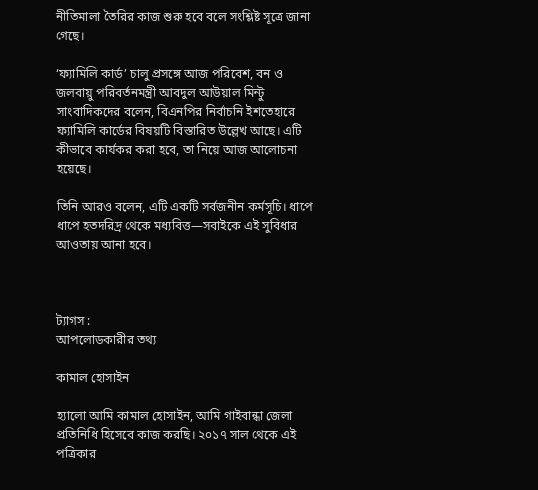নীতিমালা তৈরির কাজ শুরু হবে বলে সংশ্লিষ্ট সূত্রে জানা গেছে।

‘ফ্যামিলি কার্ড’ চালু প্রসঙ্গে আজ পরিবেশ, বন ও জলবায়ু পরিবর্তনমন্ত্রী আবদুল আউয়াল মিন্টু সাংবাদিকদের বলেন, বিএনপির নির্বাচনি ইশতেহারে ফ্যামিলি কার্ডের বিষয়টি বিস্তারিত উল্লেখ আছে। এটি কীভাবে কার্যকর করা হবে, তা নিয়ে আজ আলোচনা হয়েছে।

তিনি আরও বলেন, এটি একটি সর্বজনীন কর্মসূচি। ধাপে ধাপে হতদরিদ্র থেকে মধ্যবিত্ত—সবাইকে এই সুবিধার আওতায় আনা হবে।



ট্যাগস :
আপলোডকারীর তথ্য

কামাল হোসাইন

হ্যালো আমি কামাল হোসাইন, আমি গাইবান্ধা জেলা প্রতিনিধি হিসেবে কাজ করছি। ২০১৭ সাল থেকে এই পত্রিকার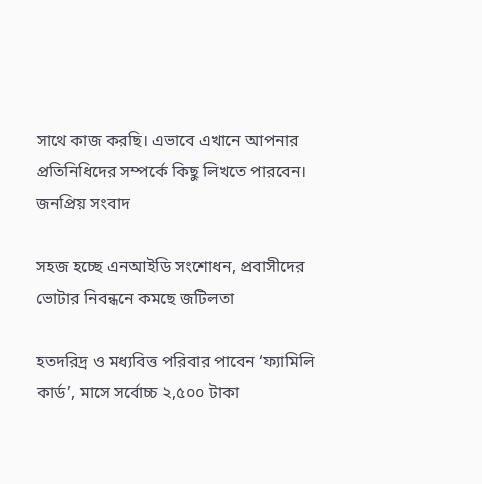সাথে কাজ করছি। এভাবে এখানে আপনার প্রতিনিধিদের সম্পর্কে কিছু লিখতে পারবেন।
জনপ্রিয় সংবাদ

সহজ হচ্ছে এনআইডি সংশোধন, প্রবাসীদের ভোটার নিবন্ধনে কমছে জটিলতা

হতদরিদ্র ও মধ্যবিত্ত পরিবার পাবেন ‘ফ্যামিলি কার্ড’, মাসে সর্বোচ্চ ২,৫০০ টাকা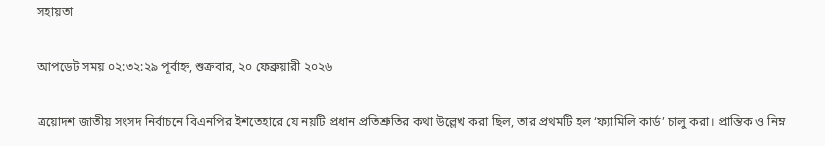সহায়তা

আপডেট সময় ০২:৩২:২৯ পূর্বাহ্ন, শুক্রবার, ২০ ফেব্রুয়ারী ২০২৬

ত্রয়োদশ জাতীয় সংসদ নির্বাচনে বিএনপির ইশতেহারে যে নয়টি প্রধান প্রতিশ্রুতির কথা উল্লেখ করা ছিল, তার প্রথমটি হল ‘ফ্যামিলি কার্ড’ চালু করা। প্রান্তিক ও নিম্ন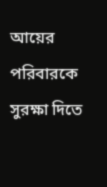আয়ের পরিবারকে সুরক্ষা দিতে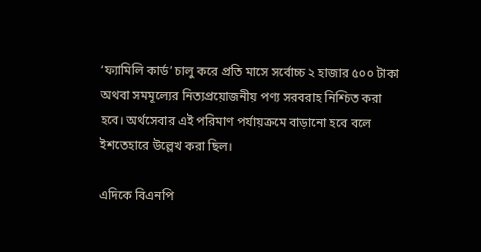‘ফ্যামিলি কার্ড’ চালু করে প্রতি মাসে সর্বোচ্চ ২ হাজার ৫০০ টাকা অথবা সমমূল্যের নিত্যপ্রয়োজনীয় পণ্য সরবরাহ নিশ্চিত করা হবে। অর্থসেবার এই পরিমাণ পর্যায়ক্রমে বাড়ানো হবে বলে ইশতেহারে উল্লেখ করা ছিল।

এদিকে বিএনপি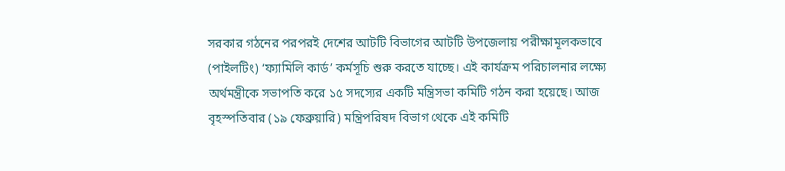সরকার গঠনের পরপরই দেশের আটটি বিভাগের আটটি উপজেলায় পরীক্ষামূলকভাবে (পাইলটিং) ‘ফ্যামিলি কার্ড’ কর্মসূচি শুরু করতে যাচ্ছে। এই কার্যক্রম পরিচালনার লক্ষ্যে অর্থমন্ত্রীকে সভাপতি করে ১৫ সদস্যের একটি মন্ত্রিসভা কমিটি গঠন করা হয়েছে। আজ বৃহস্পতিবার (১৯ ফেব্রুয়ারি) মন্ত্রিপরিষদ বিভাগ থেকে এই কমিটি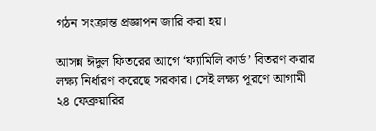গঠন সংক্রান্ত প্রজ্ঞাপন জারি করা হয়।

আসন্ন ঈদুল ফিতরের আগে ‘ফ্যামিলি কার্ড’ বিতরণ করার লক্ষ্য নির্ধারণ করেছে সরকার। সেই লক্ষ্য পূরণে আগামী ২৪ ফেব্রুয়ারির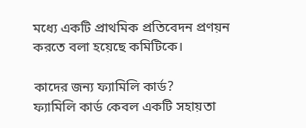মধ্যে একটি প্রাথমিক প্রতিবেদন প্রণয়ন করতে বলা হয়েছে কমিটিকে।

কাদের জন্য ফ্যামিলি কার্ড?
ফ্যামিলি কার্ড কেবল একটি সহায়তা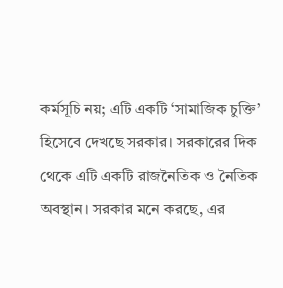কর্মসূচি নয়; এটি একটি ‘সামাজিক চুক্তি’ হিসেবে দেখছে সরকার। সরকারের দিক থেকে এটি একটি রাজনৈতিক ও নৈতিক অবস্থান। সরকার মনে করছে, এর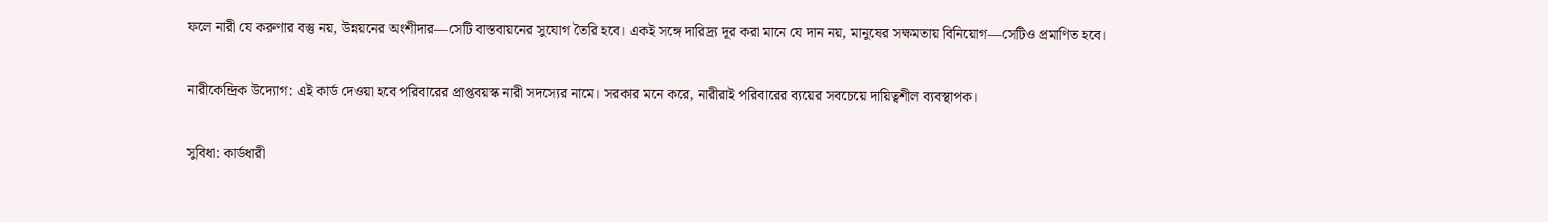ফলে নারী যে করুণার বস্তু নয়, উন্নয়নের অংশীদার—সেটি বাস্তবায়নের সুযোগ তৈরি হবে। একই সঙ্গে দারিদ্র্য দূর করা মানে যে দান নয়, মানুষের সক্ষমতায় বিনিয়োগ—সেটিও প্রমাণিত হবে।

নারীকেন্দ্রিক উদ্যোগ: এই কার্ড দেওয়া হবে পরিবারের প্রাপ্তবয়স্ক নারী সদস্যের নামে। সরকার মনে করে, নারীরাই পরিবারের ব্যয়ের সবচেয়ে দায়িত্বশীল ব্যবস্থাপক।

সুবিধা: কার্ডধারী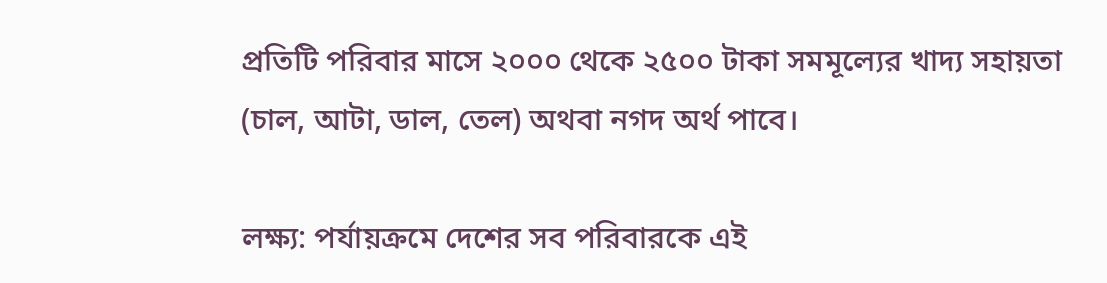প্রতিটি পরিবার মাসে ২০০০ থেকে ২৫০০ টাকা সমমূল্যের খাদ্য সহায়তা (চাল, আটা, ডাল, তেল) অথবা নগদ অর্থ পাবে।

লক্ষ্য: পর্যায়ক্রমে দেশের সব পরিবারকে এই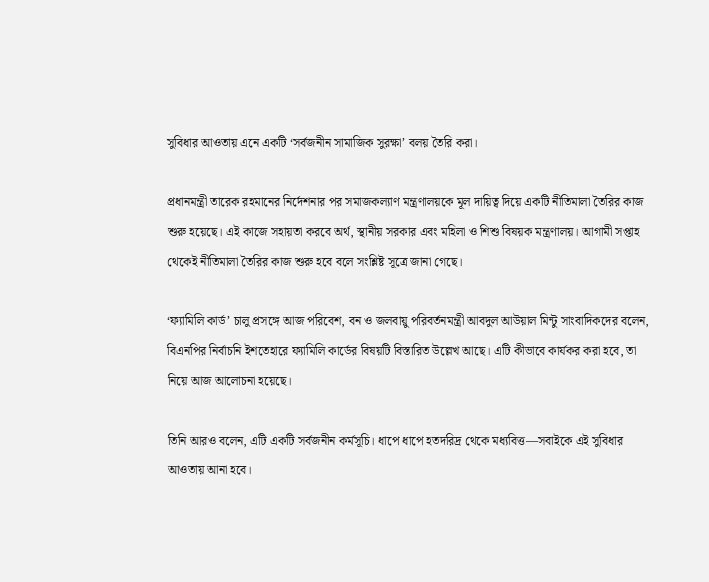সুবিধার আওতায় এনে একটি ‘সর্বজনীন সামাজিক সুরক্ষা’ বলয় তৈরি করা।

প্রধানমন্ত্রী তারেক রহমানের নির্দেশনার পর সমাজকল্যাণ মন্ত্রণালয়কে মূল দায়িত্ব দিয়ে একটি নীতিমালা তৈরির কাজ শুরু হয়েছে। এই কাজে সহায়তা করবে অর্থ, স্থানীয় সরকার এবং মহিলা ও শিশু বিষয়ক মন্ত্রণালয়। আগামী সপ্তাহ থেকেই নীতিমালা তৈরির কাজ শুরু হবে বলে সংশ্লিষ্ট সূত্রে জানা গেছে।

‘ফ্যামিলি কার্ড’ চালু প্রসঙ্গে আজ পরিবেশ, বন ও জলবায়ু পরিবর্তনমন্ত্রী আবদুল আউয়াল মিন্টু সাংবাদিকদের বলেন, বিএনপির নির্বাচনি ইশতেহারে ফ্যামিলি কার্ডের বিষয়টি বিস্তারিত উল্লেখ আছে। এটি কীভাবে কার্যকর করা হবে, তা নিয়ে আজ আলোচনা হয়েছে।

তিনি আরও বলেন, এটি একটি সর্বজনীন কর্মসূচি। ধাপে ধাপে হতদরিদ্র থেকে মধ্যবিত্ত—সবাইকে এই সুবিধার আওতায় আনা হবে।